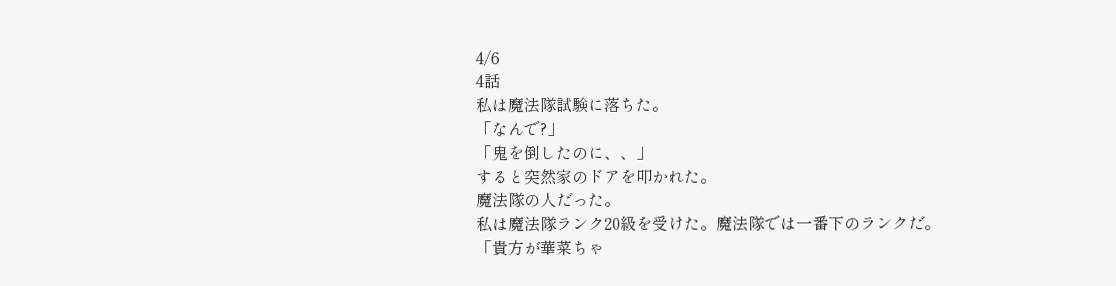4/6
4話
私は魔法隊試験に落ちた。
「なんで?」
「鬼を倒したのに、、」
すると突然家のドアを叩かれた。
魔法隊の人だった。
私は魔法隊ランク20級を受けた。魔法隊では一番下のランクだ。
「貴方が華菜ちゃ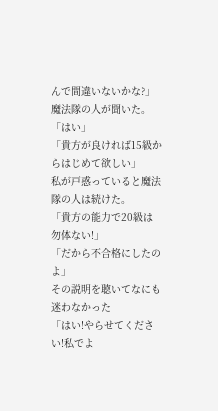んで間違いないかな?」
魔法隊の人が聞いた。
「はい」
「貴方が良ければ15級からはじめて欲しい」
私が戸惑っていると魔法隊の人は続けた。
「貴方の能力で20級は勿体ない!」
「だから不合格にしたのよ」
その説明を聴いてなにも迷わなかった
「はい!やらせてください!私でよ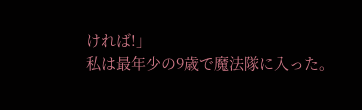ければ!」
私は最年少の9歳で魔法隊に入った。